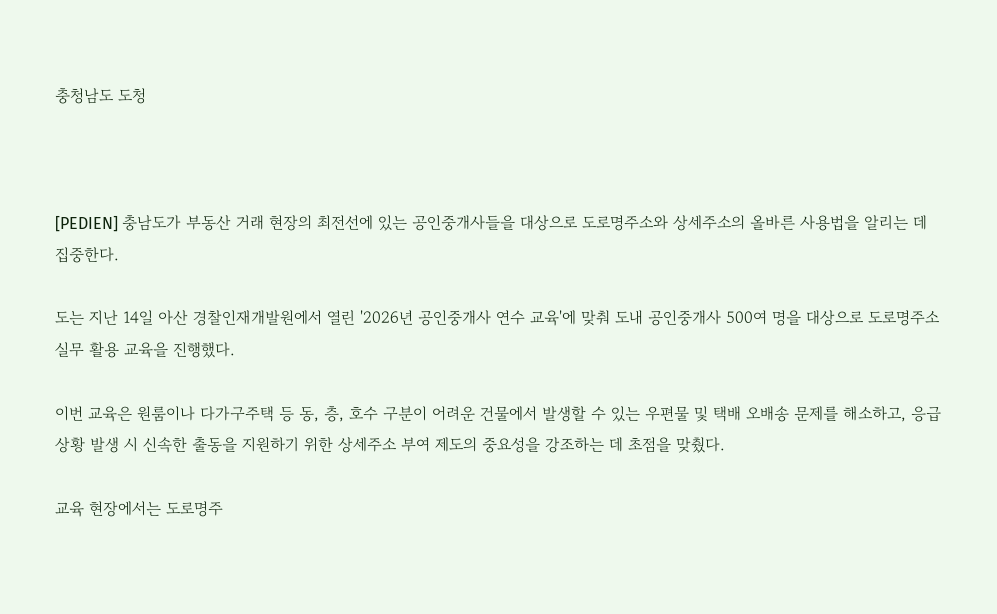충청남도 도청



[PEDIEN] 충남도가 부동산 거래 현장의 최전선에 있는 공인중개사들을 대상으로 도로명주소와 상세주소의 올바른 사용법을 알리는 데 집중한다.

도는 지난 14일 아산 경찰인재개발원에서 열린 '2026년 공인중개사 연수 교육'에 맞춰 도내 공인중개사 500여 명을 대상으로 도로명주소 실무 활용 교육을 진행했다.

이번 교육은 원룸이나 다가구주택 등 동, 층, 호수 구분이 어려운 건물에서 발생할 수 있는 우편물 및 택배 오배송 문제를 해소하고, 응급 상황 발생 시 신속한 출동을 지원하기 위한 상세주소 부여 제도의 중요성을 강조하는 데 초점을 맞췄다.

교육 현장에서는 도로명주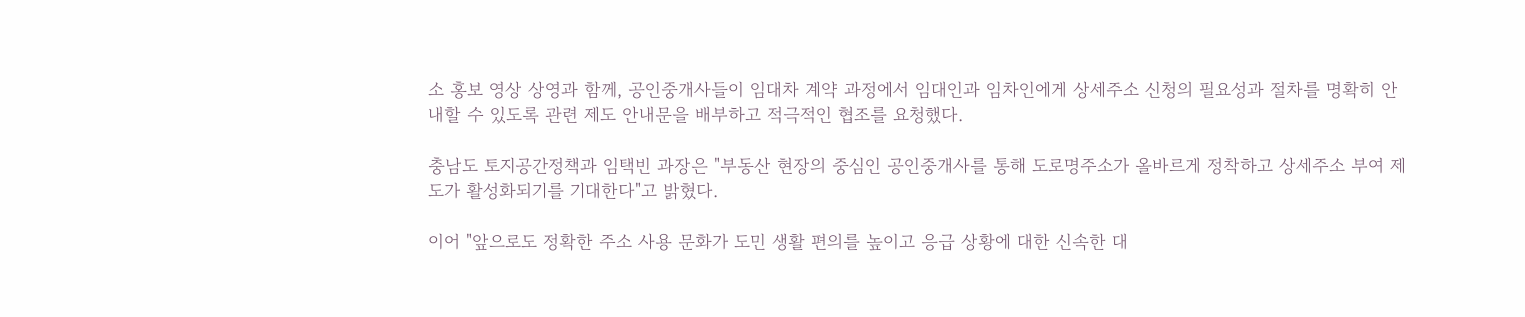소 홍보 영상 상영과 함께, 공인중개사들이 임대차 계약 과정에서 임대인과 임차인에게 상세주소 신청의 필요성과 절차를 명확히 안내할 수 있도록 관련 제도 안내문을 배부하고 적극적인 협조를 요청했다.

충남도 토지공간정책과 임택빈 과장은 "부동산 현장의 중심인 공인중개사를 통해 도로명주소가 올바르게 정착하고 상세주소 부여 제도가 활성화되기를 기대한다"고 밝혔다.

이어 "앞으로도 정확한 주소 사용 문화가 도민 생활 편의를 높이고 응급 상황에 대한 신속한 대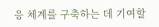응 체계를 구축하는 데 기여할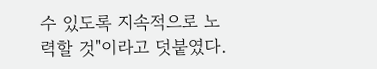수 있도록 지속적으로 노력할 것"이라고 덧붙였다.